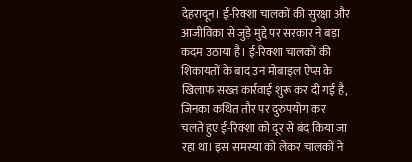देहरादून। ई-रिक्शा चालकों की सुरक्षा और आजीविका से जुड़े मुद्दे पर सरकार ने बड़ा कदम उठाया है। ई-रिक्शा चालकों की शिकायतों के बाद उन मोबाइल ऐप्स के खिलाफ सख्त कार्रवाई शुरू कर दी गई है, जिनका कथित तौर पर दुरुपयोग कर चलते हुए ई-रिक्शा को दूर से बंद किया जा रहा था। इस समस्या को लेकर चालकों ने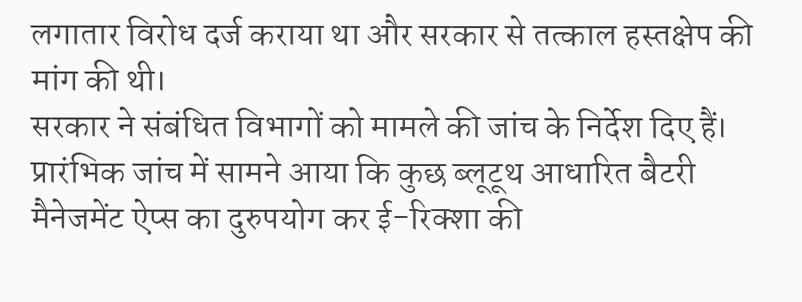लगातार विरोध दर्ज कराया था और सरकार से तत्काल हस्तक्षेप की मांग की थी।
सरकार ने संबंधित विभागों को मामले की जांच के निर्देश दिए हैं। प्रारंभिक जांच में सामने आया कि कुछ ब्लूटूथ आधारित बैटरी मैनेजमेंट ऐप्स का दुरुपयोग कर ई-रिक्शा की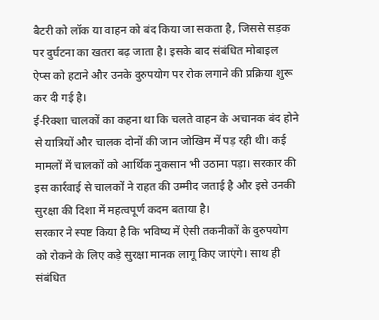बैटरी को लॉक या वाहन को बंद किया जा सकता है, जिससे सड़क पर दुर्घटना का खतरा बढ़ जाता है। इसके बाद संबंधित मोबाइल ऐप्स को हटाने और उनके दुरुपयोग पर रोक लगाने की प्रक्रिया शुरू कर दी गई है।
ई-रिक्शा चालकों का कहना था कि चलते वाहन के अचानक बंद होने से यात्रियों और चालक दोनों की जान जोखिम में पड़ रही थी। कई मामलों में चालकों को आर्थिक नुकसान भी उठाना पड़ा। सरकार की इस कार्रवाई से चालकों ने राहत की उम्मीद जताई है और इसे उनकी सुरक्षा की दिशा में महत्वपूर्ण कदम बताया है।
सरकार ने स्पष्ट किया है कि भविष्य में ऐसी तकनीकों के दुरुपयोग को रोकने के लिए कड़े सुरक्षा मानक लागू किए जाएंगे। साथ ही संबंधित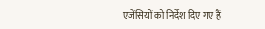एजेंसियों को निर्देश दिए गए हैं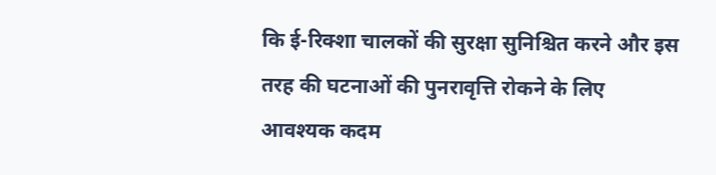कि ई-रिक्शा चालकों की सुरक्षा सुनिश्चित करने और इस तरह की घटनाओं की पुनरावृत्ति रोकने के लिए आवश्यक कदम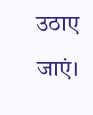उठाए जाएं।